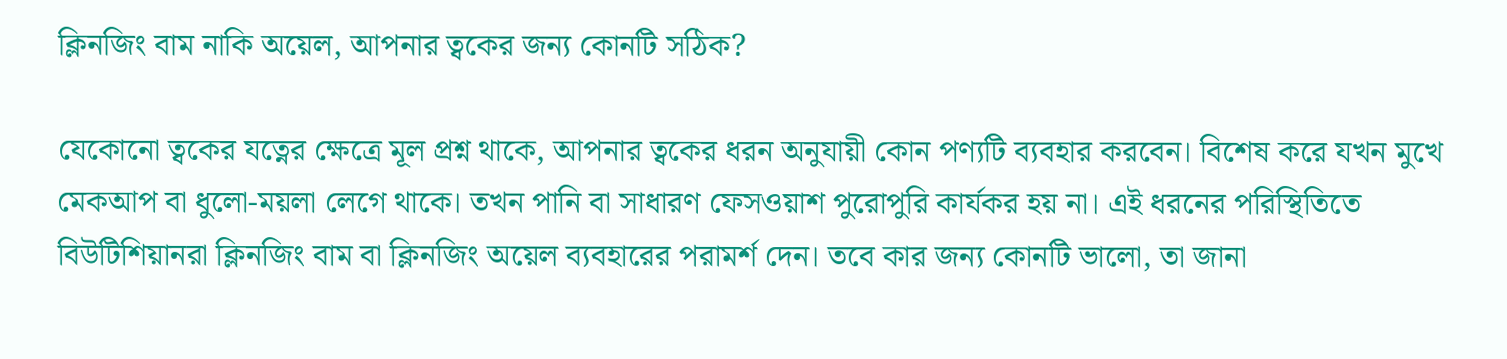ক্লিনজিং বাম নাকি অয়েল, আপনার ত্বকের জন্য কোনটি সঠিক?

যেকোনো ত্বকের যত্নের ক্ষেত্রে মূল প্রশ্ন থাকে, আপনার ত্বকের ধরন অনুযায়ী কোন পণ্যটি ব্যবহার করবেন। বিশেষ করে যখন মুখে মেকআপ বা ধুলো-ময়লা লেগে থাকে। তখন পানি বা সাধারণ ফেসওয়াশ পুরোপুরি কার্যকর হয় না। এই ধরনের পরিস্থিতিতে বিউটিশিয়ানরা ক্লিনজিং বাম বা ক্লিনজিং অয়েল ব্যবহারের পরামর্শ দেন। তবে কার জন্য কোনটি ভালো, তা জানা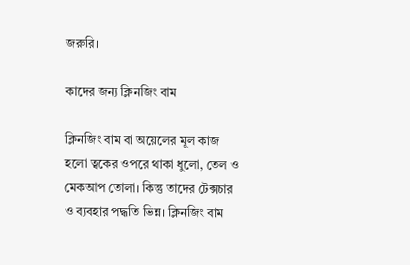জরুরি।

কাদের জন্য ক্লিনজিং বাম

ক্লিনজিং বাম বা অয়েলের মূল কাজ হলো ত্বকের ওপরে থাকা ধুলো, তেল ও মেকআপ তোলা। কিন্তু তাদের টেক্সচার ও ব্যবহার পদ্ধতি ভিন্ন। ক্লিনজিং বাম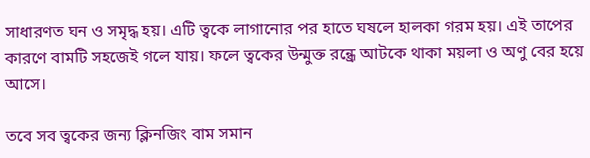সাধারণত ঘন ও সমৃদ্ধ হয়। এটি ত্বকে লাগানোর পর হাতে ঘষলে হালকা গরম হয়। এই তাপের কারণে বামটি সহজেই গলে যায়। ফলে ত্বকের উন্মুক্ত রন্ধ্রে আটকে থাকা ময়লা ও অণু বের হয়ে আসে।

তবে সব ত্বকের জন্য ক্লিনজিং বাম সমান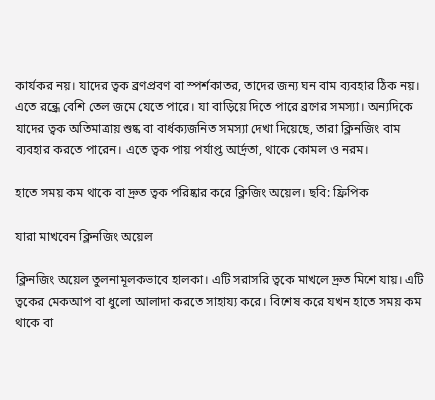কার্যকর নয়। যাদের ত্বক ব্রণপ্রবণ বা স্পর্শকাতর, তাদের জন্য ঘন বাম ব্যবহার ঠিক নয়। এতে রন্ধ্রে বেশি তেল জমে যেতে পারে। যা বাড়িয়ে দিতে পারে ব্রণের সমস্যা। অন্যদিকে যাদের ত্বক অতিমাত্রায় শুষ্ক বা বার্ধক্যজনিত সমস্যা দেখা দিয়েছে, তারা ক্লিনজিং বাম ব্যবহার করতে পারেন। এতে ত্বক পায় পর্যাপ্ত আর্দ্রতা, থাকে কোমল ও নরম।

হাতে সময় কম থাকে বা দ্রুত ত্বক পরিষ্কার করে ক্লিজিং অয়েল। ছবি: ফ্রিপিক

যারা মাখবেন ক্লিনজিং অয়েল

ক্লিনজিং অয়েল তুলনামূলকভাবে হালকা। এটি সরাসরি ত্বকে মাখলে দ্রুত মিশে যায়। এটি ত্বকের মেকআপ বা ধুলো আলাদা করতে সাহায্য করে। বিশেষ করে যখন হাতে সময় কম থাকে বা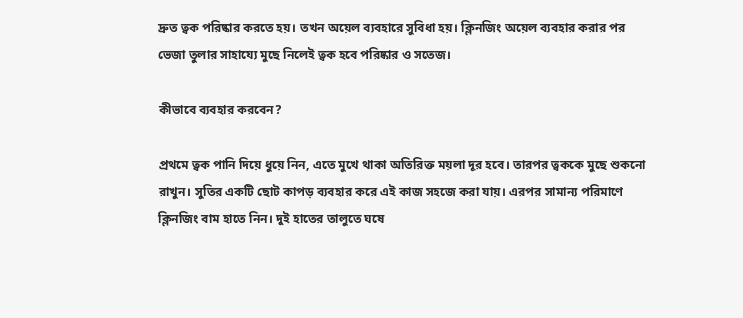দ্রুত ত্বক পরিষ্কার করতে হয়। তখন অয়েল ব্যবহারে সুবিধা হয়। ক্লিনজিং অয়েল ব্যবহার করার পর ভেজা তুলার সাহায্যে মুছে নিলেই ত্বক হবে পরিষ্কার ও সতেজ।

কীভাবে ব্যবহার করবেন?

প্রথমে ত্বক পানি দিয়ে ধুয়ে নিন, এতে মুখে থাকা অতিরিক্ত ময়লা দূর হবে। তারপর ত্বককে মুছে শুকনো রাখুন। সুতির একটি ছোট কাপড় ব্যবহার করে এই কাজ সহজে করা যায়। এরপর সামান্য পরিমাণে ক্লিনজিং বাম হাতে নিন। দুই হাতের তালুতে ঘষে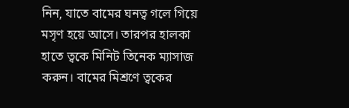নিন, যাতে বামের ঘনত্ব গলে গিয়ে মসৃণ হয়ে আসে। তারপর হালকা হাতে ত্বকে মিনিট তিনেক ম্যাসাজ করুন। বামের মিশ্রণে ত্বকের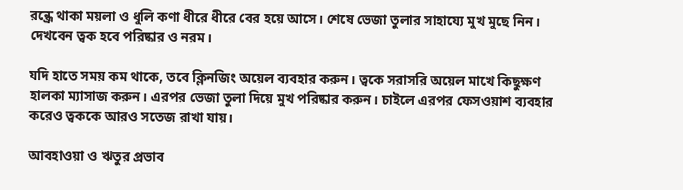রন্ধ্রে থাকা ময়লা ও ধুলি কণা ধীরে ধীরে বের হয়ে আসে। শেষে ভেজা তুলার সাহায্যে মুখ মুছে নিন। দেখবেন ত্বক হবে পরিষ্কার ও নরম।

যদি হাতে সময় কম থাকে, তবে ক্লিনজিং অয়েল ব্যবহার করুন। ত্বকে সরাসরি অয়েল মাখে কিছুক্ষণ হালকা ম্যাসাজ করুন। এরপর ভেজা তুলা দিয়ে মুখ পরিষ্কার করুন। চাইলে এরপর ফেসওয়াশ ব্যবহার করেও ত্বককে আরও সতেজ রাখা যায়।

আবহাওয়া ও ঋতুর প্রভাব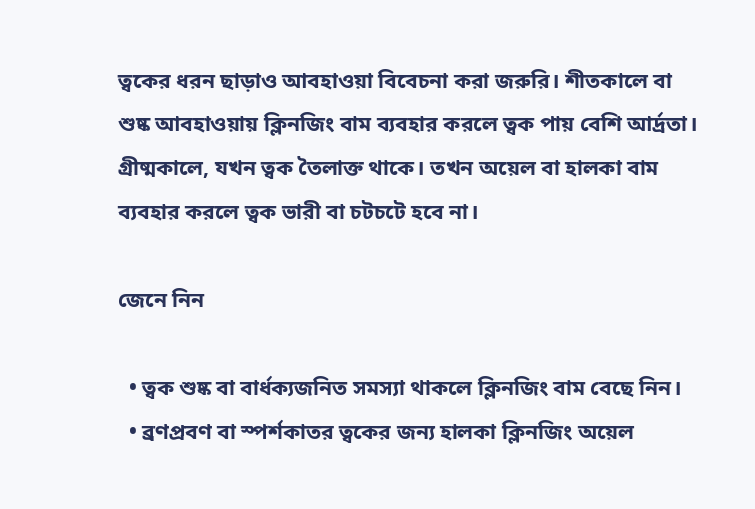ত্বকের ধরন ছাড়াও আবহাওয়া বিবেচনা করা জরুরি। শীতকালে বা শুষ্ক আবহাওয়ায় ক্লিনজিং বাম ব্যবহার করলে ত্বক পায় বেশি আর্দ্রতা। গ্রীষ্মকালে, যখন ত্বক তৈলাক্ত থাকে। তখন অয়েল বা হালকা বাম ব্যবহার করলে ত্বক ভারী বা চটচটে হবে না।

জেনে নিন

  • ত্বক শুষ্ক বা বার্ধক্যজনিত সমস্যা থাকলে ক্লিনজিং বাম বেছে নিন।
  • ব্রণপ্রবণ বা স্পর্শকাতর ত্বকের জন্য হালকা ক্লিনজিং অয়েল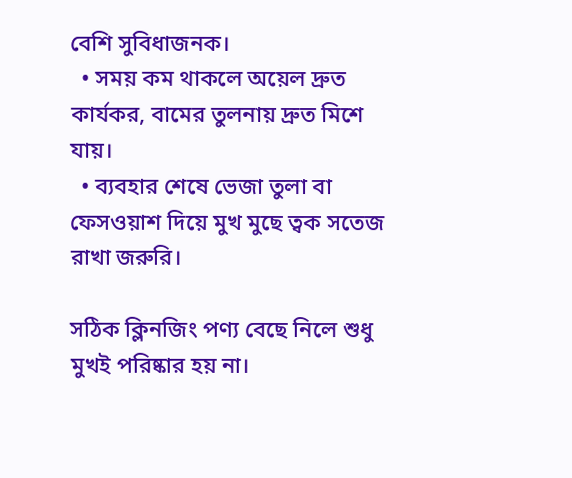বেশি সুবিধাজনক।
  • সময় কম থাকলে অয়েল দ্রুত কার্যকর, বামের তুলনায় দ্রুত মিশে যায়।
  • ব্যবহার শেষে ভেজা তুলা বা ফেসওয়াশ দিয়ে মুখ মুছে ত্বক সতেজ রাখা জরুরি।

সঠিক ক্লিনজিং পণ্য বেছে নিলে শুধু মুখই পরিষ্কার হয় না।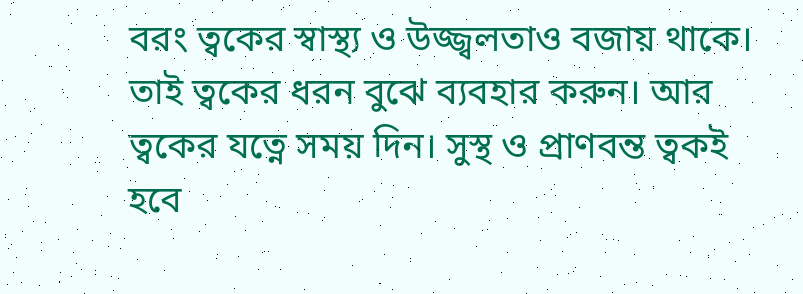বরং ত্বকের স্বাস্থ্য ও উজ্জ্বলতাও বজায় থাকে। তাই ত্বকের ধরন বুঝে ব্যবহার করুন। আর ত্বকের যত্নে সময় দিন। সুস্থ ও প্রাণবন্ত ত্বকই হবে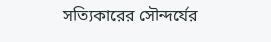সত্যিকারের সৌন্দর্যের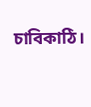চাবিকাঠি।